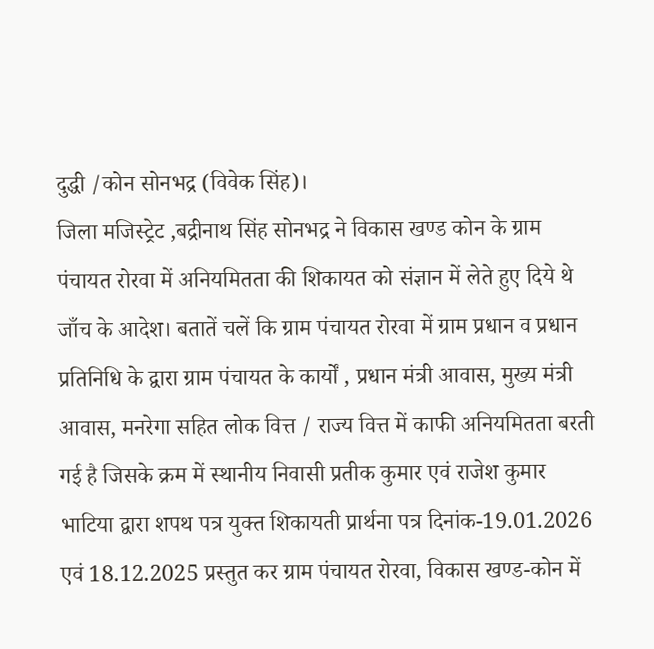दुद्धी /कोन सोनभद्र (विवेक सिंह)।
जिला मजिस्ट्रेट ,बद्रीनाथ सिंह सोनभद्र ने विकास खण्ड कोन के ग्राम पंचायत रोरवा में अनियमितता की शिकायत को संज्ञान में लेते हुए दिये थे जाँच के आदेश। बतातें चलें कि ग्राम पंचायत रोरवा में ग्राम प्रधान व प्रधान प्रतिनिधि के द्वारा ग्राम पंचायत के कार्यों , प्रधान मंत्री आवास, मुख्य मंत्री आवास, मनरेगा सहित लोक वित्त / राज्य वित्त में काफी अनियमितता बरती गई है जिसके क्रम में स्थानीय निवासी प्रतीक कुमार एवं राजेश कुमार भाटिया द्वारा शपथ पत्र युक्त शिकायती प्रार्थना पत्र दिनांक-19.01.2026 एवं 18.12.2025 प्रस्तुत कर ग्राम पंचायत रोरवा, विकास खण्ड-कोन में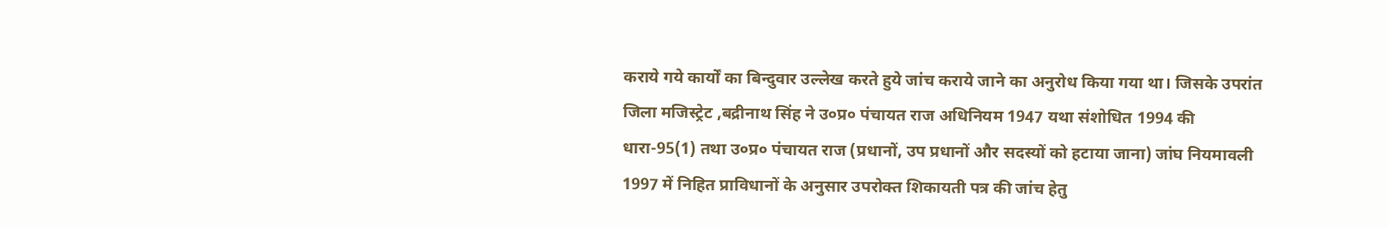कराये गये कार्यों का बिन्दुवार उल्लेख करते हुये जांच कराये जाने का अनुरोध किया गया था। जिसके उपरांत जिला मजिस्ट्रेट ,बद्रीनाथ सिंह ने उ०प्र० पंचायत राज अधिनियम 1947 यथा संशोधित 1994 की धारा-95(1) तथा उ०प्र० पंचायत राज (प्रधानों, उप प्रधानों और सदस्यों को हटाया जाना) जांघ नियमावली 1997 में निहित प्राविधानों के अनुसार उपरोक्त शिकायती पत्र की जांच हेतु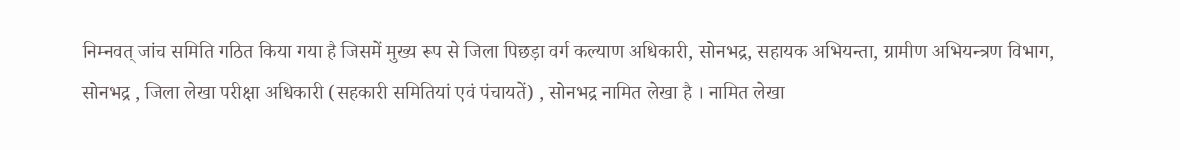निम्नवत् जांच समिति गठित किया गया है जिसमें मुख्य रूप से जिला पिछड़ा वर्ग कल्याण अधिकारी, सोनभद्र, सहायक अभियन्ता, ग्रामीण अभियन्त्रण विभाग, सोनभद्र , जिला लेखा परीक्षा अधिकारी (सहकारी समितियां एवं पंचायतें) , सोनभद्र नामित लेखा है । नामित लेखा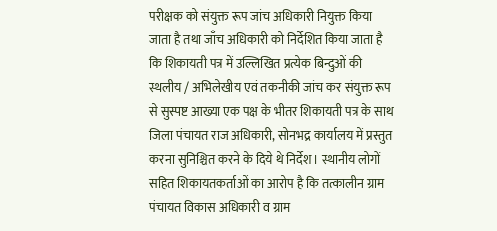परीक्षक को संयुक्त रूप जांच अधिकारी नियुक्त किया जाता है तथा जाँच अधिकारी को निर्देशित किया जाता है कि शिकायती पत्र में उल्लिखित प्रत्येक बिन्दुओं की स्थलीय / अभिलेखीय एवं तकनीकी जांच कर संयुक्त रूप से सुस्पष्ट आख्या एक पक्ष के भीतर शिकायती पत्र के साथ जिला पंचायत राज अधिकारी, सोनभद्र कार्यालय में प्रस्तुत करना सुनिश्चित करने के दिये थे निर्देश। स्थानीय लोगों सहित शिकायतकर्ताओं का आरोप है कि तत्कालीन ग्राम पंचायत विकास अधिकारी व ग्राम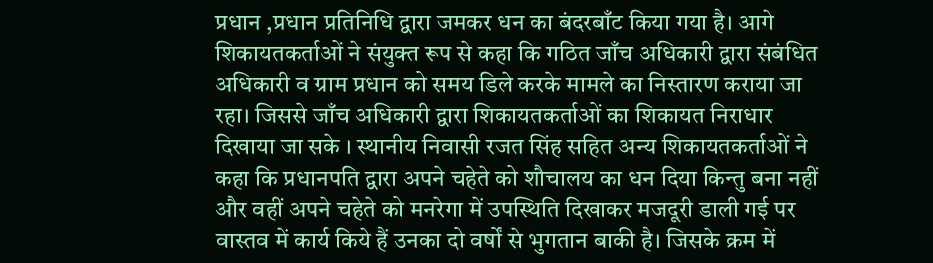प्रधान ,प्रधान प्रतिनिधि द्वारा जमकर धन का बंदरबाँट किया गया है। आगे शिकायतकर्ताओं ने संयुक्त रूप से कहा कि गठित जाँच अधिकारी द्वारा संबंधित अधिकारी व ग्राम प्रधान को समय डिले करके मामले का निस्तारण कराया जा रहा। जिससे जाँच अधिकारी द्वारा शिकायतकर्ताओं का शिकायत निराधार दिखाया जा सके । स्थानीय निवासी रजत सिंह सहित अन्य शिकायतकर्ताओं ने कहा कि प्रधानपति द्वारा अपने चहेते को शौचालय का धन दिया किन्तु बना नहीं और वहीं अपने चहेते को मनरेगा में उपस्थिति दिखाकर मजदूरी डाली गई पर वास्तव में कार्य किये हैं उनका दो वर्षों से भुगतान बाकी है। जिसके क्रम में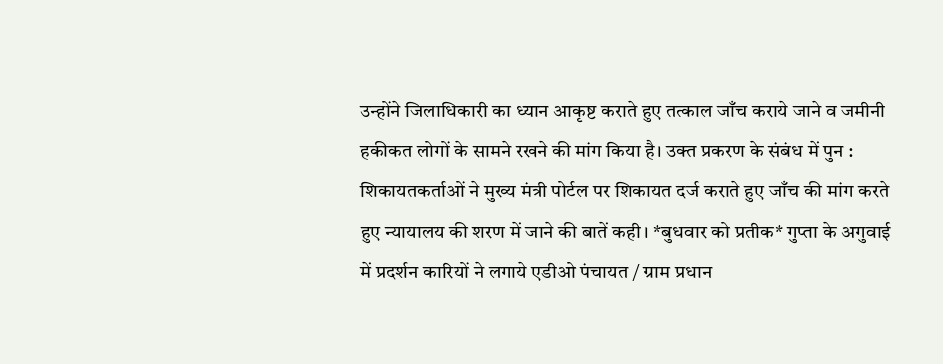उन्होंने जिलाधिकारी का ध्यान आकृष्ट कराते हुए तत्काल जाँच कराये जाने व जमीनी हकीकत लोगों के सामने रखने की मांग किया है। उक्त प्रकरण के संबंध में पुन : शिकायतकर्ताओं ने मुख्य मंत्री पोर्टल पर शिकायत दर्ज कराते हुए जाँच की मांग करते हुए न्यायालय की शरण में जाने की बातें कही। *बुधवार को प्रतीक* गुप्ता के अगुवाई में प्रदर्शन कारियों ने लगाये एडीओ पंचायत / ग्राम प्रधान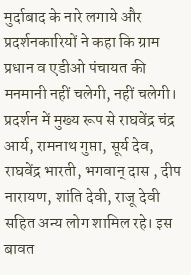मुर्दाबाद के नारे लगाये और प्रदर्शनकारियों ने कहा कि ग्राम प्रधान व एडीओ पंचायत की मनमानी नहीं चलेगी, नहीं चलेगी। प्रदर्शन में मुख्य रूप से राघवेंद्र चंद्र आर्य, रामनाथ गुप्ता, सूर्य देव, राघवेंद्र भारती, भगवान् दास , दीप नारायण, शांति देवी, राजू देवी सहित अन्य लोग शामिल रहे। इस बावत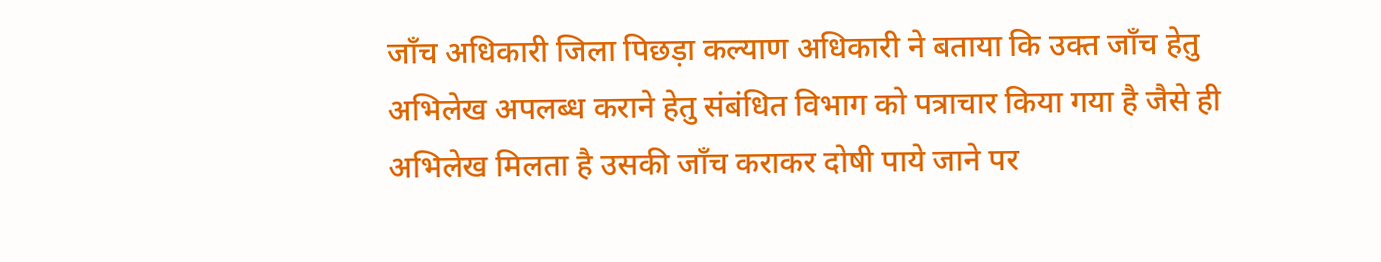जाँच अधिकारी जिला पिछड़ा कल्याण अधिकारी ने बताया कि उक्त जाँच हेतु अभिलेख अपलब्ध कराने हेतु संबंधित विभाग को पत्राचार किया गया है जैसे ही अभिलेख मिलता है उसकी जाँच कराकर दोषी पाये जाने पर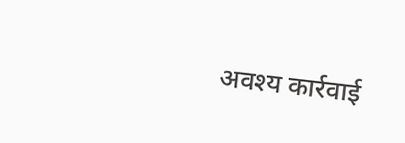अवश्य कार्रवाई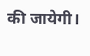की जायेगी।